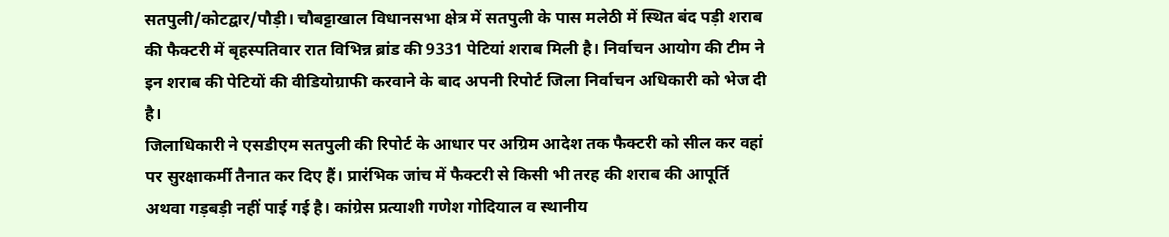सतपुली/कोटद्वार/पौड़ी। चौबट्टाखाल विधानसभा क्षेत्र में सतपुली के पास मलेठी में स्थित बंद पड़ी शराब की फैक्टरी में बृहस्पतिवार रात विभिन्न ब्रांड की 9331 पेटियां शराब मिली है। निर्वाचन आयोग की टीम ने इन शराब की पेटियों की वीडियोग्राफी करवाने के बाद अपनी रिपोर्ट जिला निर्वाचन अधिकारी को भेज दी है।
जिलाधिकारी ने एसडीएम सतपुली की रिपोर्ट के आधार पर अग्रिम आदेश तक फैक्टरी को सील कर वहां पर सुरक्षाकर्मी तैनात कर दिए हैं। प्रारंभिक जांच में फैक्टरी से किसी भी तरह की शराब की आपूर्ति अथवा गड़बड़ी नहीं पाई गई है। कांग्रेस प्रत्याशी गणेश गोदियाल व स्थानीय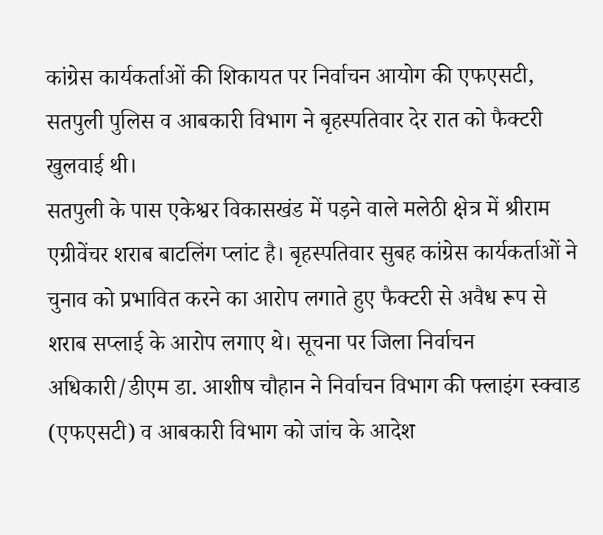कांग्रेस कार्यकर्ताओं की शिकायत पर निर्वाचन आयोग की एफएसटी, सतपुली पुलिस व आबकारी विभाग ने बृहस्पतिवार देर रात को फैक्टरी खुलवाई थी।
सतपुली के पास एकेश्वर विकासखंड में पड़ने वाले मलेठी क्षेत्र में श्रीराम एग्रीवेंचर शराब बाटलिंग प्लांट है। बृहस्पतिवार सुबह कांग्रेस कार्यकर्ताओं ने चुनाव को प्रभावित करने का आरोप लगाते हुए फैक्टरी से अवैध रूप से शराब सप्लाई के आरोप लगाए थे। सूचना पर जिला निर्वाचन अधिकारी/डीएम डा. आशीष चौहान ने निर्वाचन विभाग की फ्लाइंग स्क्वाड (एफएसटी) व आबकारी विभाग को जांच के आदेश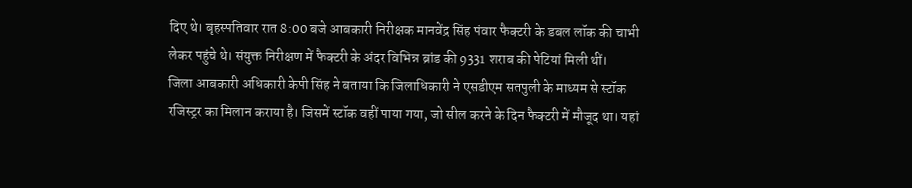दिए थे। बृहस्पतिवार रात 8:00 बजे आबकारी निरीक्षक मानवेंद्र सिंह पंवार फैक्टरी के डबल लॉक की चाभी लेकर पहुंचे थे। संयुक्त निरीक्षण में फैक्टरी के अंदर विभिन्न ब्रांड की 9331 शराब की पेटियां मिली थीं।
जिला आबकारी अधिकारी केपी सिंह ने बताया कि जिलाधिकारी ने एसडीएम सतपुली के माध्यम से स्टॉक रजिस्ट्रर का मिलान कराया है। जिसमें स्टॉक वहीं पाया गया, जो सील करने के दिन फैक्टरी में मौजूद था। यहां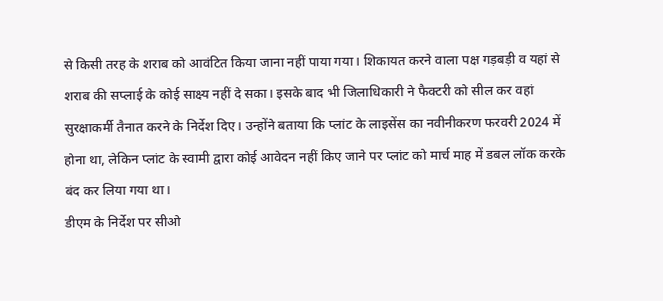से किसी तरह के शराब को आवंटित किया जाना नहीं पाया गया। शिकायत करने वाला पक्ष गड़बड़ी व यहां से शराब की सप्लाई के कोई साक्ष्य नहीं दे सका। इसके बाद भी जिलाधिकारी ने फैक्टरी को सील कर वहां सुरक्षाकर्मी तैनात करने के निर्देश दिए। उन्होंने बताया कि प्लांट के लाइसेंस का नवीनीकरण फरवरी 2024 में होना था, लेकिन प्लांट के स्वामी द्वारा कोई आवेदन नहीं किए जाने पर प्लांट को मार्च माह में डबल लॉक करके बंद कर लिया गया था।
डीएम के निर्देश पर सीओ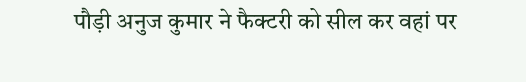पौड़ी अनुज कुमार ने फैक्टरी को सील कर वहां पर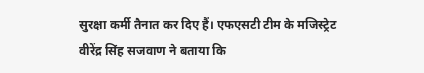सुरक्षा कर्मी तैनात कर दिए हैं। एफएसटी टीम के मजिस्ट्रेट वीरेंद्र सिंह सजवाण ने बताया कि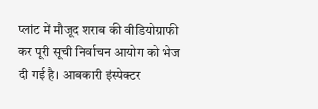प्लांट में मौजूद शराब की वीडियोग्राफी कर पूरी सूची निर्वाचन आयोग को भेज दी गई है। आबकारी इंस्पेक्टर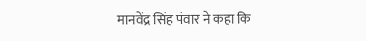मानवेंद्र सिंह पंवार ने कहा कि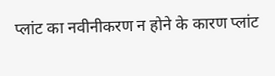प्लांट का नवीनीकरण न होने के कारण प्लांट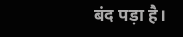बंद पड़ा है।